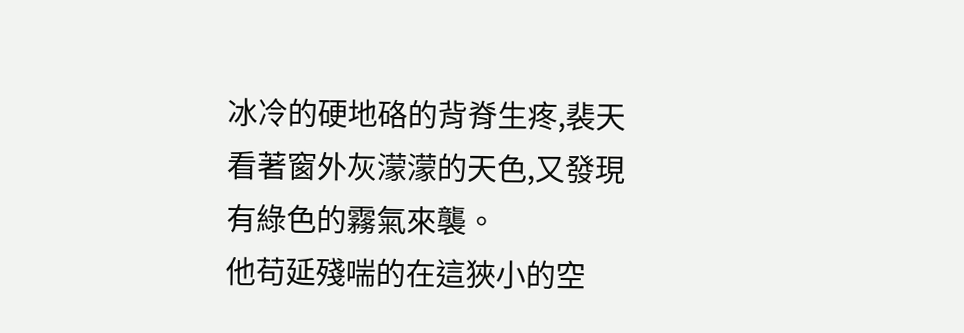冰冷的硬地硌的背脊生疼,裴天看著窗外灰濛濛的天色,又發現有綠色的霧氣來襲。
他苟延殘喘的在這狹小的空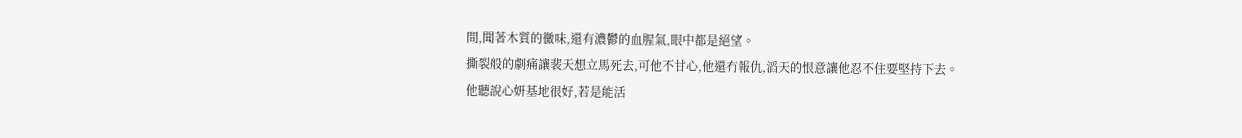間,聞著木質的黴味,還有濃鬱的血腥氣,眼中都是絕望。
撕裂般的劇痛讓裴天想立馬死去,可他不甘心,他還冇報仇,滔天的恨意讓他忍不住要堅持下去。
他聽說心妍基地很好,若是能活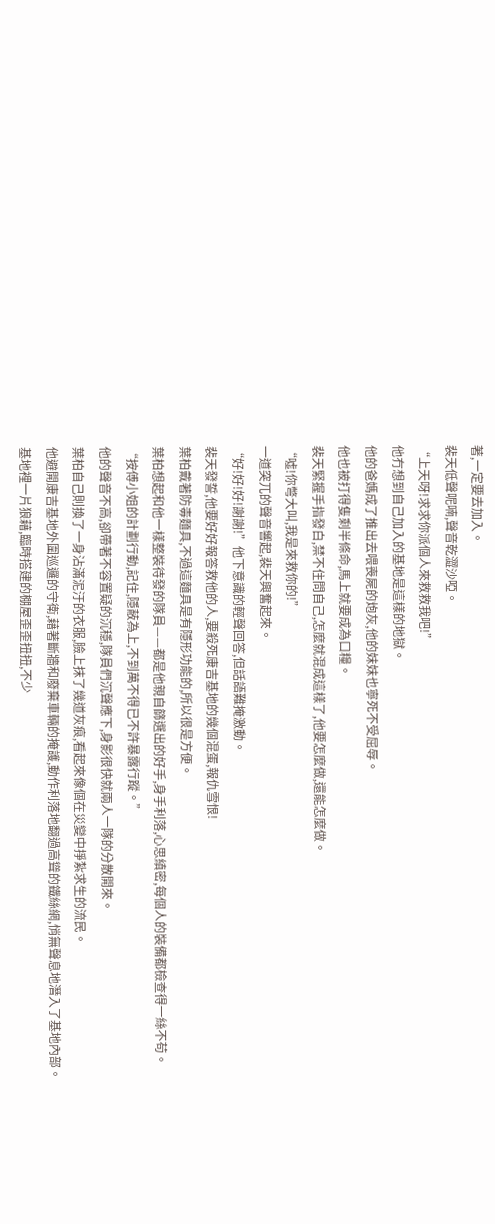著,一定要去加入。
裴天低聲呢喃,聲音乾澀沙啞。
“上天呀!求求你派個人來救救我吧!”
他冇想到自己加入的基地是這樣的地獄。
他的爸媽成了推出去喂喪屍的炮灰,他的妹妹也寧死不受屈辱。
他也被打得隻剩半條命,馬上就要成為口糧。
裴天緊握手指發白,禁不住問自己,怎麼就混成這樣了,他要怎麼做,還能怎麼做。
“噓!你彆大叫,我是來救你的!”
一道突兀的聲音響起,裴天興奮起來。
“好!好!好!謝謝!”他下意識的輕聲回答,但話語難掩激動。
裴天發誓,他要好好報答救他的人,要殺死康吉基地的幾個混蛋,報仇雪恨!
葉柏戴著防毒麵具,不過這麵具是有隱形功能的,所以很是方便。
葉柏想起和他一樣整裝待發的隊員——都是他親自篩選出的好手,身手利落,心思縝密,每個人的裝備都檢查得一絲不苟。
“按傅小姐的計劃行動,記住,隱蔽為上,不到萬不得已不許暴露行蹤。”
他的聲音不高,卻帶著不容置疑的沉穩,隊員們沉聲應下,身影很快就兩人一隊的分散開來。
葉柏自己則換了一身沾滿泥汙的衣服,臉上抹了幾道灰痕,看起來像個在災變中掙紮求生的流民。
他避開康吉基地外圍巡邏的守衛,藉著斷牆和廢棄車輛的掩護,動作利落地翻過高聳的鐵絲網,悄無聲息地潛入了基地內部。
基地裡一片狼藉,臨時搭建的棚屋歪歪扭扭,不少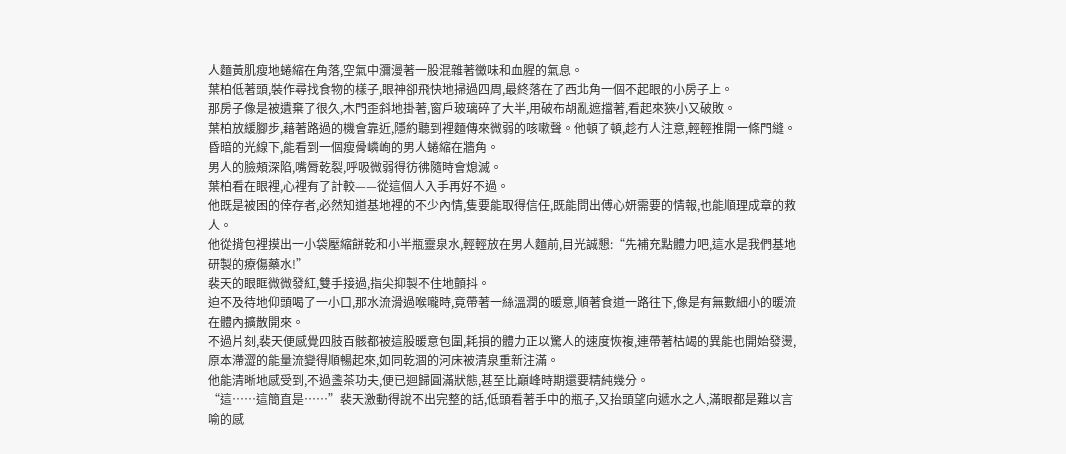人麵黃肌瘦地蜷縮在角落,空氣中瀰漫著一股混雜著黴味和血腥的氣息。
葉柏低著頭,裝作尋找食物的樣子,眼神卻飛快地掃過四周,最終落在了西北角一個不起眼的小房子上。
那房子像是被遺棄了很久,木門歪斜地掛著,窗戶玻璃碎了大半,用破布胡亂遮擋著,看起來狹小又破敗。
葉柏放緩腳步,藉著路過的機會靠近,隱約聽到裡麵傳來微弱的咳嗽聲。他頓了頓,趁冇人注意,輕輕推開一條門縫。
昏暗的光線下,能看到一個瘦骨嶙峋的男人蜷縮在牆角。
男人的臉頰深陷,嘴脣乾裂,呼吸微弱得彷彿隨時會熄滅。
葉柏看在眼裡,心裡有了計較——從這個人入手再好不過。
他既是被困的倖存者,必然知道基地裡的不少內情,隻要能取得信任,既能問出傅心妍需要的情報,也能順理成章的救人。
他從揹包裡摸出一小袋壓縮餅乾和小半瓶靈泉水,輕輕放在男人麵前,目光誠懇:“先補充點體力吧,這水是我們基地研製的療傷藥水!”
裴天的眼眶微微發紅,雙手接過,指尖抑製不住地顫抖。
迫不及待地仰頭喝了一小口,那水流滑過喉嚨時,竟帶著一絲溫潤的暖意,順著食道一路往下,像是有無數細小的暖流在體內擴散開來。
不過片刻,裴天便感覺四肢百骸都被這股暖意包圍,耗損的體力正以驚人的速度恢複,連帶著枯竭的異能也開始發燙,原本滯澀的能量流變得順暢起來,如同乾涸的河床被清泉重新注滿。
他能清晰地感受到,不過盞茶功夫,便已迴歸圓滿狀態,甚至比巔峰時期還要精純幾分。
“這……這簡直是……”裴天激動得說不出完整的話,低頭看著手中的瓶子,又抬頭望向遞水之人,滿眼都是難以言喻的感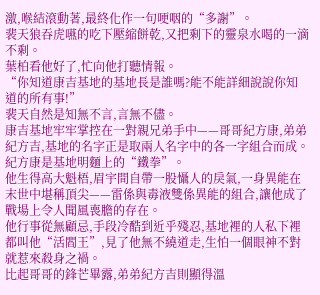激,喉結滾動著,最終化作一句哽咽的“多謝”。
裴天狼吞虎嚥的吃下壓縮餅乾,又把剩下的靈泉水喝的一滴不剩。
葉柏看他好了,忙向他打聽情報。
“你知道康吉基地的基地長是誰嗎?能不能詳細說說你知道的所有事!”
裴天自然是知無不言,言無不儘。
康吉基地牢牢掌控在一對親兄弟手中——哥哥紀方康,弟弟紀方吉,基地的名字正是取兩人名字中的各一字組合而成。
紀方康是基地明麵上的“鐵拳”。
他生得高大魁梧,眉宇間自帶一股懾人的戾氣,一身異能在末世中堪稱頂尖——雷係與毒液雙係異能的組合,讓他成了戰場上令人聞風喪膽的存在。
他行事從無顧忌,手段冷酷到近乎殘忍,基地裡的人私下裡都叫他“活閻王”,見了他無不繞道走,生怕一個眼神不對就惹來殺身之禍。
比起哥哥的鋒芒畢露,弟弟紀方吉則顯得溫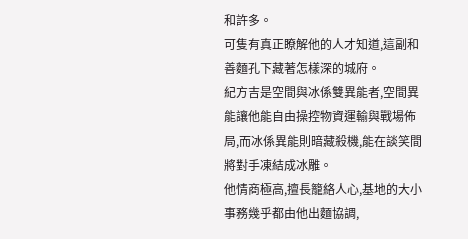和許多。
可隻有真正瞭解他的人才知道,這副和善麵孔下藏著怎樣深的城府。
紀方吉是空間與冰係雙異能者,空間異能讓他能自由操控物資運輸與戰場佈局,而冰係異能則暗藏殺機,能在談笑間將對手凍結成冰雕。
他情商極高,擅長籠絡人心,基地的大小事務幾乎都由他出麵協調,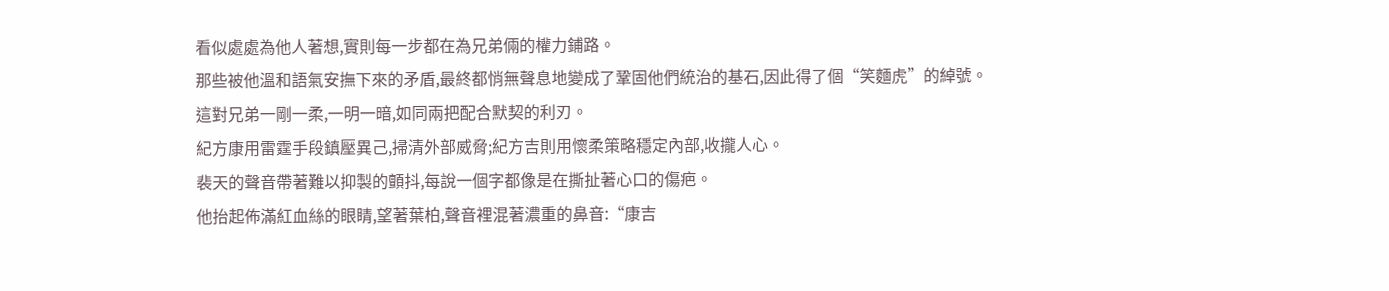看似處處為他人著想,實則每一步都在為兄弟倆的權力鋪路。
那些被他溫和語氣安撫下來的矛盾,最終都悄無聲息地變成了鞏固他們統治的基石,因此得了個“笑麵虎”的綽號。
這對兄弟一剛一柔,一明一暗,如同兩把配合默契的利刃。
紀方康用雷霆手段鎮壓異己,掃清外部威脅;紀方吉則用懷柔策略穩定內部,收攏人心。
裴天的聲音帶著難以抑製的顫抖,每說一個字都像是在撕扯著心口的傷疤。
他抬起佈滿紅血絲的眼睛,望著葉柏,聲音裡混著濃重的鼻音:“康吉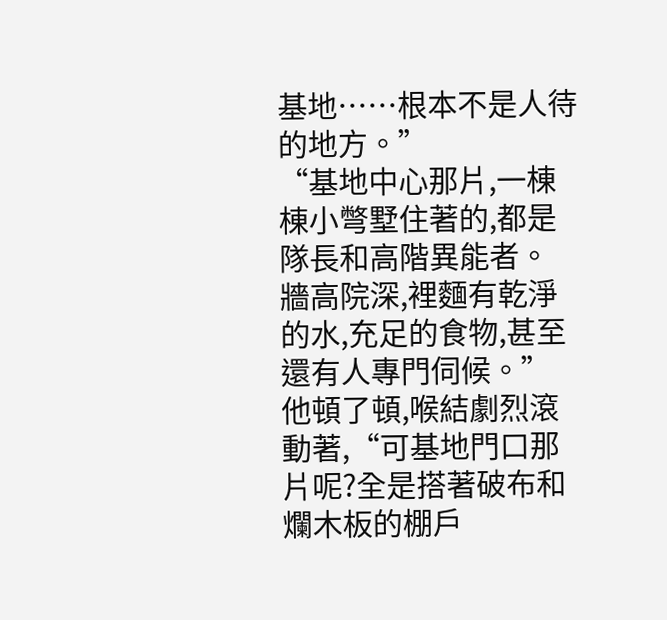基地……根本不是人待的地方。”
“基地中心那片,一棟棟小彆墅住著的,都是隊長和高階異能者。
牆高院深,裡麵有乾淨的水,充足的食物,甚至還有人專門伺候。”
他頓了頓,喉結劇烈滾動著,“可基地門口那片呢?全是搭著破布和爛木板的棚戶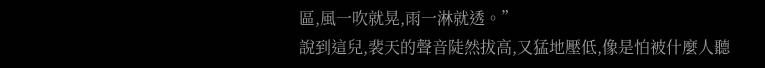區,風一吹就晃,雨一淋就透。”
說到這兒,裴天的聲音陡然拔高,又猛地壓低,像是怕被什麼人聽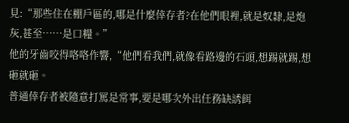見:“那些住在棚戶區的,哪是什麼倖存者?在他們眼裡,就是奴隸,是炮灰,甚至……是口糧。”
他的牙齒咬得咯咯作響,“他們看我們,就像看路邊的石頭,想踢就踢,想砸就砸。
普通倖存者被隨意打罵是常事,要是哪次外出任務缺誘餌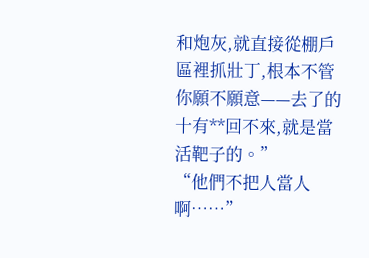和炮灰,就直接從棚戶區裡抓壯丁,根本不管你願不願意——去了的十有**回不來,就是當活靶子的。”
“他們不把人當人啊……”